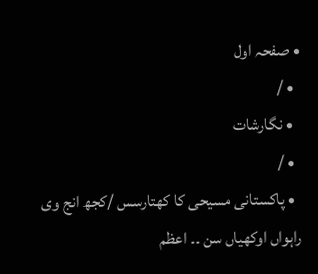• صفحہ اول
  • /
  • نگارشات
  • /
  • پاکستانی مسیحی کا کھتارسس /کجھ انج وی راہواں اوکھیاں سن ۔۔ اعظم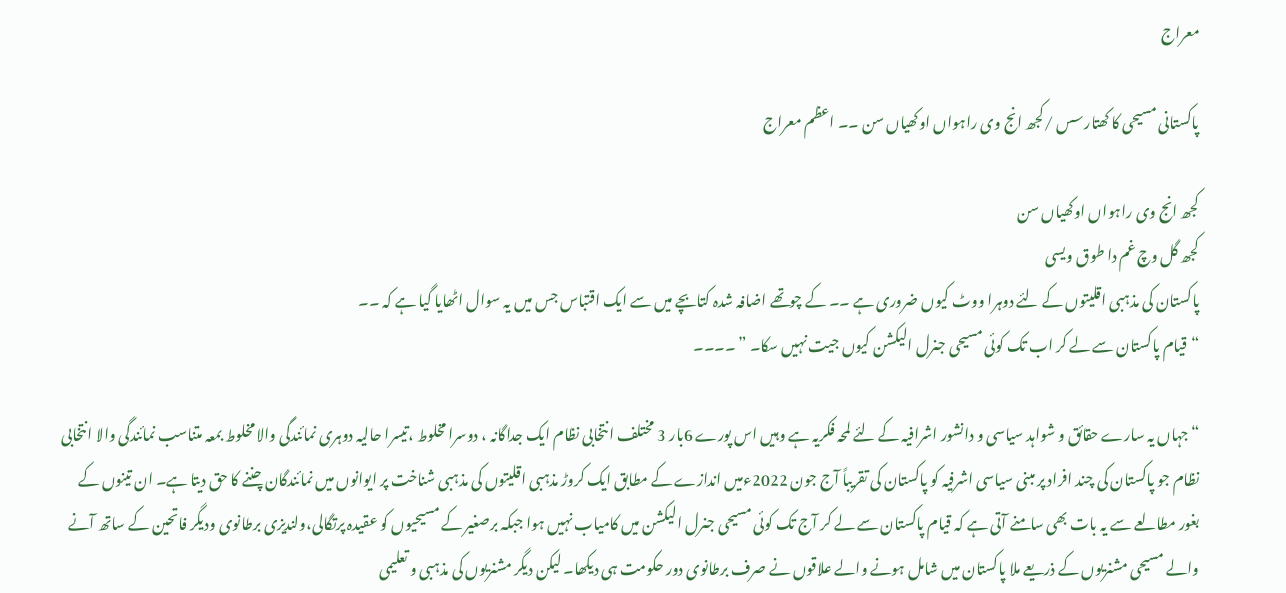معراج

پاکستانی مسیحی کا کھتارسس /کجھ انج وی راہواں اوکھیاں سن ۔۔ اعظم معراج

کجھ انج وی راہواں اوکھیاں سن
کجھ گل وچ غم دا طوق ویسی
پاکستان کی مذہبی اقلیتوں کے لئے دوہرا ووٹ کیوں ضروری ہے ۔۔ کے چوتھے اضافہ شدہ کتابچے میں سے ایک اقتباس جس میں یہ سوال اٹھایا گیا ہے کہ ۔۔
“قیام پاکستان سے لے کر اب تک کوئی مسیحی جنرل الیکشن کیوں جیت نہیں سکا۔ ” ۔۔۔۔

“جہاں یہ سارے حقائق و شواہد سیاسی و دانشور اشرافیہ کے لئے لمحہ فکریہ ہے وہیں اس پورے 6بار 3 مختلف انتخابی نظام ایک جداگانہ ، دوسرا مخلوط ،تیسرا حالیہ دوہری نمائندگی والا مخلوط بمعہ متناسب نمائندگی والا انتخابی نظام جو پاکستان کی چند افراد پر مبنی سیاسی اشرفیہ کو پاکستان کی تقریباً آج جون 2022ءمیں اندازے کے مطابق ایک کروڑ مذہبی اقلیتوں کی مذہبی شناخت پر ایوانوں میں نمائندگان چننے کا حق دیتا ہے۔ ان تینوں کے بغور مطالعے سے یہ بات بھی سامنے آتی ہے کہ قیام پاکستان سے لے کر آج تک کوئی مسیحی جنرل الیکشن میں کامیاب نہیں ہوا جبکہ برصغیر کے مسیحیوں کو عقیدہ پرتگالی،ولندیزی برطانوی ودیگر فاتحین کے ساتھ آنے والے مسیحی مشنریوں کے ذریعے ملا پاکستان میں شامل ہونے والے علاقوں نے صرف برطانوی دور حکومت ہی دیکھا۔ لیکن دیگر مشنریوں کی مذہبی و تعلیمی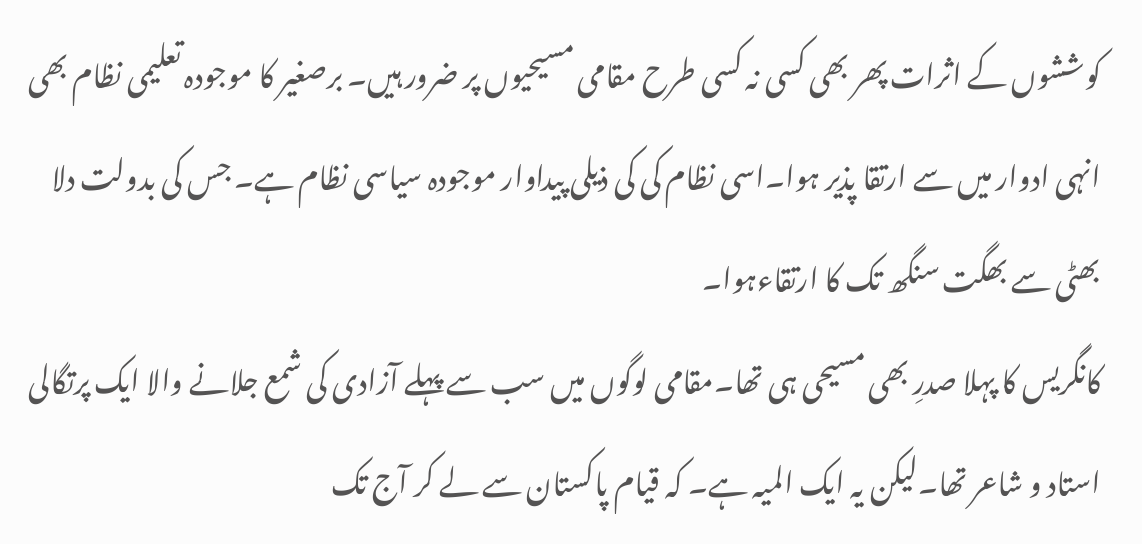کوششوں کے اثرات پھر بھی کسی نہ کسی طرح مقامی مسیحیوں پر ضرور ہیں۔ برصغیر کا موجودہ تعلیمی نظام بھی انہی ادوار میں سے ارتقا پذیر ہوا۔اسی نظام کی کی ذیلی پیداوار موجودہ سیاسی نظام ہے۔ جس کی بدولت دلا بھٹی سے بھگت سنگھ تک کا ارتقاءہوا۔
کانگریس کا پہلا صدرِ بھی مسیحی ہی تھا۔مقامی لوگوں میں سب سے پہلے آزادی کی شمع جلانے والا ایک پرتگالی استاد و شاعر تھا۔لیکن یہ ایک المیہ ہے۔ کہ قیام پاکستان سے لے کر آج تک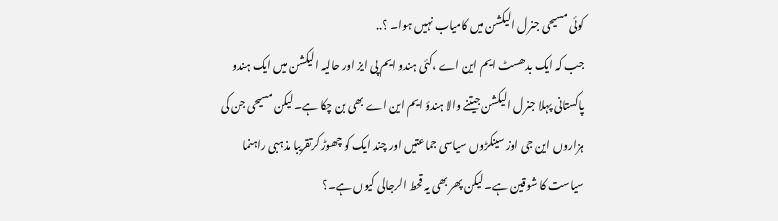کوئی مسیحی جنرل الیکشن میں کامیاب نہیں ہوا۔ ؟..
جب کہ ایک بدھسٹ ایم این اے ،کئی ہندو ایم پی ایز اور حالیہ الیکشن میں ایک ہندو پاکستانی پہلا جنرل الیکشن جیتنے والا ہندؤ ایم این اے بھی بن چکا ہے۔ لیکن مسیحی جن کی ہزاروں این جی اوز سینکڑوں سیاسی جماعتیں اور چند ایک کو چھوڑ کرتقریبا مذہبی راہنما سیاست کا شوقین ہے۔ لیکن پھر بھی یہ قحط الرجالی کیوں ہے۔؟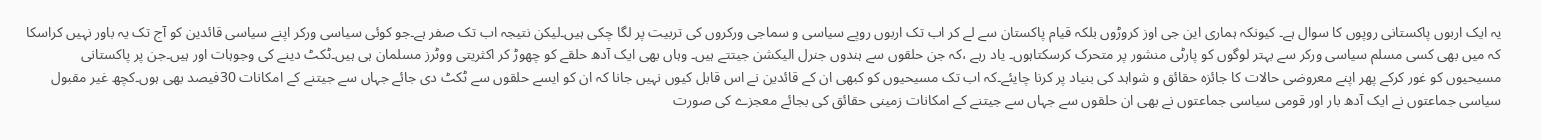یہ ایک اربوں پاکستانی روپوں کا سوال ہے۔ کیونکہ ہماری این جی اوز کروڑوں بلکہ قیام پاکستان سے لے کر اب تک اربوں روپے سیاسی و سماجی ورکروں کی تربیت پر لگا چکی ہیں۔لیکن نتیجہ اب تک صفر ہے۔جو کوئی سیاسی ورکر اپنے سیاسی قائدین کو آج تک یہ باور نہیں کراسکا کہ میں بھی کسی مسلم سیاسی ورکر سے بہتر لوگوں کو پارٹی منشور پر متحرک کرسکتاہوں۔ یاد رہے ،کہ جن حلقوں سے ہندوں جنرل الیکشن جیتتے ہیں۔ وہاں بھی ایک آدھ حلقے کو چھوڑ کر اکثریتی ووٹرز مسلمان ہی ہیں۔ٹکٹ دینے کی وجوہات اور ہیں۔جن پر پاکستانی مسیحیوں کو غور کرکے پھر اپنے معروضی حالات کا جائزہ حقائق و شواہد کی بنیاد پر کرنا چایئے۔کہ اب تک مسیحیوں کو کبھی ان کے قائدین نے اس قابل کیوں نہیں جانا کہ ان کو ایسے حلقوں سے ٹکٹ دی جائے جہاں سے جیتنے کے امکانات 30فیصد بھی ہوں۔کچھ غیر مقبول سیاسی جماعتوں نے ایک آدھ بار اور قومی سیاسی جماعتوں نے بھی ان حلقوں سے جہاں سے جیتنے کے امکانات زمینی حقائق کی بجائے معجزے کی صورت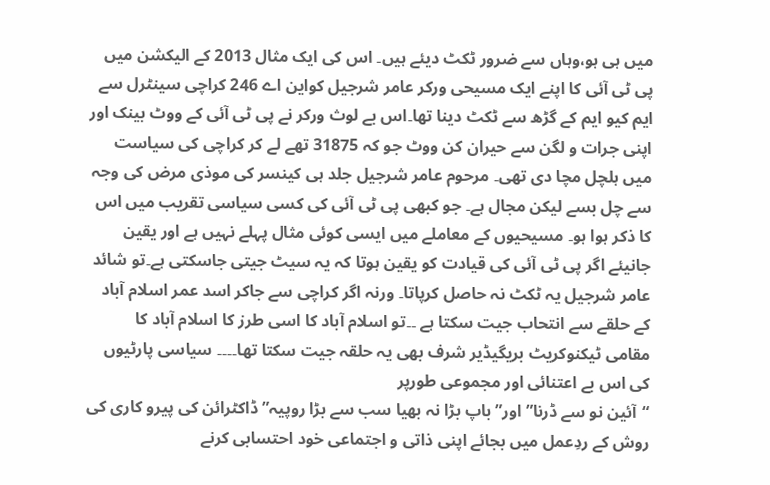میں ہی ہو،وہاں سے ضرور ٹکٹ دیئے ہیں۔ اس کی ایک مثال 2013 کے الیکشن میں پی ٹی آئی کا اپنے ایک مسیحی ورکر عامر شرجیل کواین اے 246 کراچی سینٹرل سے ایم کیو ایم کے گڑھ سے ٹکٹ دینا تھا۔اس بے لوث ورکر نے پی ٹی آئی کے ووٹ بینک اور اپنی جرات و لگن سے حیران کن ووٹ جو کہ 31875 تھے لے کر کراچی کی سیاست میں ہلچل مچا دی تھی۔ مرحوم عامر شرجیل جلد ہی کینسر کی موذی مرض کی وجہ سے چل بسے لیکن مجال ہے۔ جو کبھی پی ٹی آئی کی کسی سیاسی تقریب میں اس کا ذکر ہوا ہو۔ مسیحیوں کے معاملے میں ایسی کوئی مثال پہلے نہیں ہے اور یقین جانیئے اگر پی ٹی آئی کی قیادت کو یقین ہوتا کہ یہ سیٹ جیتی جاسکتی ہے۔تو شائد عامر شرجیل یہ ٹکٹ نہ حاصل کرپاتا۔ ورنہ اگر کراچی سے جاکر اسد عمر اسلام آباد کے حلقے سے انتحاب جیت سکتا ہے ۔۔تو اسلام آباد کا اسی طرز کا اسلام آباد کا مقامی ٹیکنوکریٹ بریگیڈیر شرف بھی یہ حلقہ جیت سکتا تھا۔۔۔۔ سیاسی پارٹیوں کی اس بے اعتنائی اور مجموعی طورپر
“آئین نو سے ڈرنا” اور” باپ بڑا نہ بھیا سب سے بڑا روپیہ” ڈاکٹرائن کی پیرو کاری کی روش کے ردِعمل میں بجائے اپنی ذاتی و اجتماعی خود احتسابی کرنے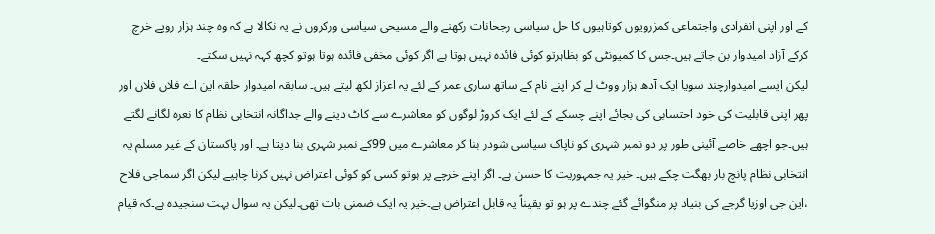کے اور اپنی انفرادی واجتماعی کمزرویوں کوتاہیوں کا حل سیاسی رجحانات رکھنے والے مسیحی سیاسی ورکروں نے یہ نکالا ہے کہ وہ چند ہزار روپے خرچ کرکے آزاد امیدوار بن جاتے ہیں۔جس کا کمیونٹی کو بظاہرتو کوئی فائدہ نہیں ہوتا ہے اگر کوئی مخفی فائدہ ہوتا ہوتو کچھ کہہ نہیں سکتے۔
لیکن ایسے امیدوارچند سویا ایک آدھ ہزار ووٹ لے کر اپنے نام کے ساتھ ساری عمر کے لئے یہ اعزاز لکھ لیتے ہیں۔ سابقہ امیدوار حلقہ این اے فلاں فلاں اور پھر اپنی قابلیت کی خود احتسابی کی بجائے اپنے چسکے کے لئے ایک کروڑ لوگوں کو معاشرے سے کاٹ دینے والے جداگانہ انتخابی نظام کا نعرہ لگانے لگتے ہیں۔جو اچھے خاصے آئینی طور پر دو نمبر شہری کو ناپاک سیاسی شودر بنا کر معاشرے میں 99کے نمبر شہری بنا دیتا ہے۔ اور پاکستان کے غیر مسلم یہ انتخابی نظام پانچ بار بھگت چکے ہیں۔ خیر یہ جمہوریت کا حسن ہے۔ اگر اپنے خرچے پر ہوتو کسی کو کوئی اعتراض نہیں کرنا چاہیے لیکن اگر سماجی فلاح ،این جی اوزیا گرجے کی بنیاد پر منگوائے گئے چندے پر ہو تو یقیناً یہ قابل اعتراض ہے۔خیر یہ ایک ضمنی بات تھی۔لیکن یہ سوال بہت سنجیدہ ہے۔کہ قیام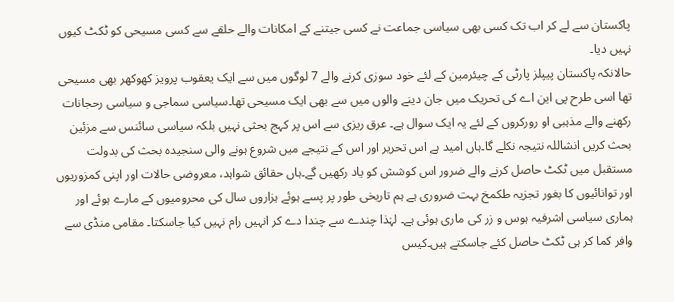پاکستان سے لے کر اب تک کسی بھی سیاسی جماعت نے کسی جیتنے کے امکانات والے حلقے سے کسی مسیحی کو ٹکٹ کیوں نہیں دیا۔
حالانکہ پاکستان پیپلز پارٹی کے چیئرمین کے لئے خود سوزی کرنے والے 7 لوگوں میں سے ایک یعقوب پرویز کھوکھر بھی مسیحی تھا اسی طرح پی این اے کی تحریک میں جان دینے والوں میں سے بھی ایک مسیحی تھا۔سیاسی سماجی و سیاسی رحجانات رکھنے والے مذہبی او رورکروں کے لئے یہ ایک سوال ہے۔ عرق ریزی سے اس پر کہج بحثی نہیں بلکہ سیاسی سائنس سے مزئین بحث کریں انشاللہ نتیجہ نکلے گا۔ہاں امید ہے اس تحریر اور اس کے نتیجے میں شروع ہونے والی سنجیدہ بحث کی بدولت مستقبل میں ٹکٹ حاصل کرنے والے ضرور اس کوشش کو یاد رکھیں گے۔ہاں حقائق شواہد، معروضی حالات اور اپنی کمزوریوں اور توانائیوں کا بغور تجزیہ طکمخ بہت ضروری ہے ہم تاریخی طور پر پسے ہوئے ہزاروں سال کی محرومیوں کے مارے ہوئے اور ہماری سیاسی اشرفیہ ہوس و زر کی ماری ہوئی ہے۔ لہٰذا چندے سے چندا دے کر انہیں رام نہیں کیا جاسکتا۔ مقامی منڈی سے وافر کما کر ہی ٹکٹ حاصل کئے جاسکتے ہیں۔کیس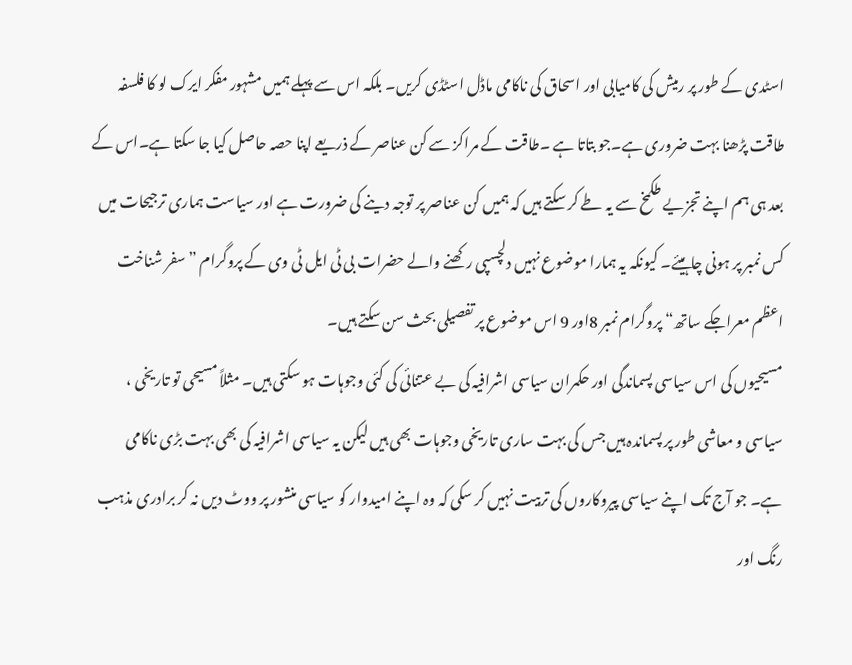اسٹدی کے طور پر رمیش کی کامیابی اور اسحاق کی ناکامی ماڈل اسٹڈی کریں۔ بلکہ اس سے پہلے ہمیں مشہور مفکر ایرک لو کا فلسفہ طاقت پڑھنا بہت ضروری ہے۔جو بتاتا ہے ۔طاقت کے مراکز سے کن عناصر کے ذریعے اپنا حصہ حاصل کیا جا سکتا ہے۔اس کے بعد ہی ہم اپنے تجزیے طکمخ سے یہ طے کر سکتے ہیں کہ ہمیں کن عناصر پر توجہ دینے کی ضرورت ہے اور سیاست ہماری ترجیحات میں کس نمبر پر ہونی چاہیئے۔ کیونکہ یہ ہمارا موضوع نہیں دلچسپی رکھنے والے حضرات بی ٹی ایل ٹی وی کے پروگرام ”سفر شناخت اعظم معراجکے ساتھ“ پروگرام نمبر 8اور 9 اس موضوع پر تفصیلی بحث سن سکتے ہیں۔
مسیحیوں کی اس سیاسی پسماندگی اور حکمران سیاسی اشرافیہ کی بے عتنائی کی کئی وجوہات ہو سکتی ہیں۔ مثلاً مسیحی تو تاریخی ، سیاسی و معاشی طور پر پسماندہ ہیں جس کی بہت ساری تاریخی وجوہات بھی ہیں لیکن یہ سیاسی اشرافیہ کی بھی بہت بڑی ناکامی ہے۔ جو آج تک اپنے سیاسی پیروکاروں کی تربیت نہیں کر سکی کہ وہ اپنے امیدوار کو سیاسی منشور پر ووٹ دیں نہ کر برادری مذہب رنگ اور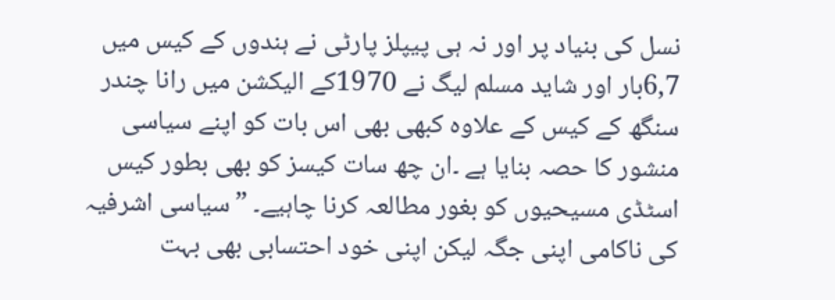نسل کی بنیاد پر اور نہ ہی پیپلز پارٹی نے ہندوں کے کیس میں 6,7بار اور شاید مسلم لیگ نے 1970کے الیکشن میں رانا چندر سنگھ کے کیس کے علاوہ کبھی بھی اس بات کو اپنے سیاسی منشور کا حصہ بنایا ہے ۔ان چھ سات کیسز کو بھی بطور کیس اسٹڈی مسیحیوں کو بغور مطالعہ کرنا چاہیے۔ ” سیاسی اشرفیہ کی ناکامی اپنی جگہ لیکن اپنی خود احتسابی بھی بہت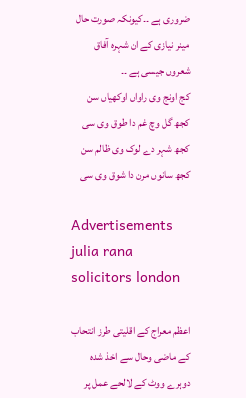ضروری ہے ۔۔کیونکہ صورت حال مینر نیازی کے ان شہرہ آفاق شعروں جیسی ہے ۔۔
کج اونج وی راواں اوکھیاں سن
کجھ گل وچ غم دا طوق وی سی
کجھ شہر دے لوک وی ظالم سن
کجھ سانوں مرن دا شوق وی سی

Advertisements
julia rana solicitors london

اعظم معراج کے اقلیتی طرز انتحاب کے ماضی وحال سے اخذ شدہ دوہرے ووٹ کے لالحے عمل پر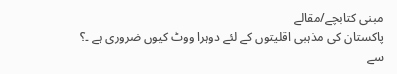مبنی کتابچے/مقالے
پاکستان کی مذہبی اقلیتوں کے لئے دوہرا ووٹ کیوں ضروری ہے ۔؟ سے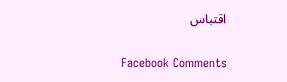اقتباس

Facebook Comments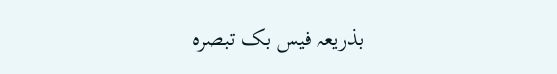بذریعہ فیس بک تبصرہ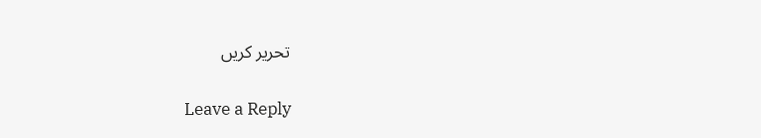تحریر کریں

Leave a Reply